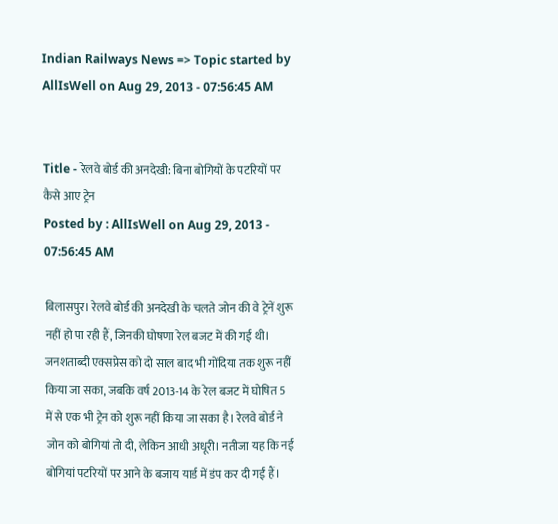Indian Railways News => Topic started by AllIsWell on Aug 29, 2013 - 07:56:45 AM


Title - रेलवे बोर्ड की अनदेखी: बिना बोगियों के पटरियों पर कैसे आए ट्रेन
Posted by : AllIsWell on Aug 29, 2013 - 07:56:45 AM

बिलासपुर। रेलवे बोर्ड की अनदेखी के चलते जोन की वे ट्रेनें शुरू नहीं हो पा रही हैं, जिनकी घोषणा रेल बजट में की गई थी। जनशताब्दी एक्सप्रेस को दो साल बाद भी गोंदिया तक शुरू नहीं किया जा सका, जबकि वर्ष 2013-14 के रेल बजट में घोषित 5 में से एक भी ट्रेन को शुरू नहीं किया जा सका है। रेलवे बोर्ड ने जोन को बोगियां तो दी, लेकिन आधी अधूरी। नतीजा यह कि नई बोगियां पटरियों पर आने के बजाय यार्ड में डंप कर दी गईं हैं।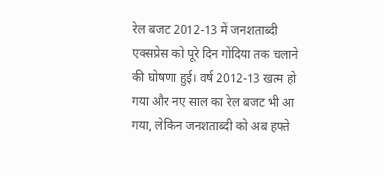रेल बजट 2012-13 में जनशताब्दी एक्सप्रेस को पूरे दिन गोंदिया तक चलाने की घोषणा हुई। वर्ष 2012-13 खत्म हो गया और नए साल का रेल बजट भी आ गया, लेकिन जनशताब्दी को अब हफ्ते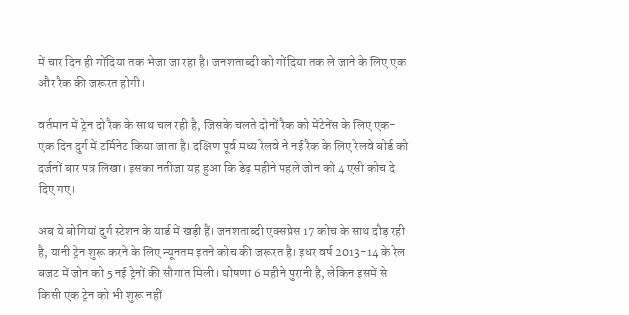में चार दिन ही गोंदिया तक भेजा जा रहा है। जनशताब्दी को गोंदिया तक ले जाने के लिए एक और रैक की जरूरत होगी।

वर्तमान में ट्रेन दो रैक के साथ चल रही है, जिसके चलते दोनों रैक को मेंटेनेंस के लिए एक-एक दिन दुर्ग में टर्मिनेट किया जाता है। दक्षिण पूर्व मध्य रेलवे ने नई रैक के लिए रेलवे बोर्ड को दर्जनों बार पत्र लिखा। इसका नतीजा यह हुआ कि डेढ़ महीने पहले जोन को 4 एसी कोच दे दिए गए।

अब ये बोगियां दुर्ग स्टेशन के यार्ड में खड़ी हैं। जनशताब्दी एक्सप्रेस 17 कोच के साथ दौड़ रही है, यानी ट्रेन शुरू करने के लिए न्यूनतम इतने कोच की जरूरत है। इधर वर्ष 2013-14 के रेल बजट में जोन को 5 नई ट्रेनों की सौगात मिली। घोषणा 6 महीने पुरानी है, लेकिन इसमें से किसी एक ट्रेन को भी शुरू नहीं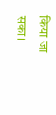किया जा सका।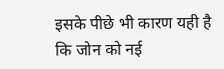इसके पीछे भी कारण यही है कि जोन को नई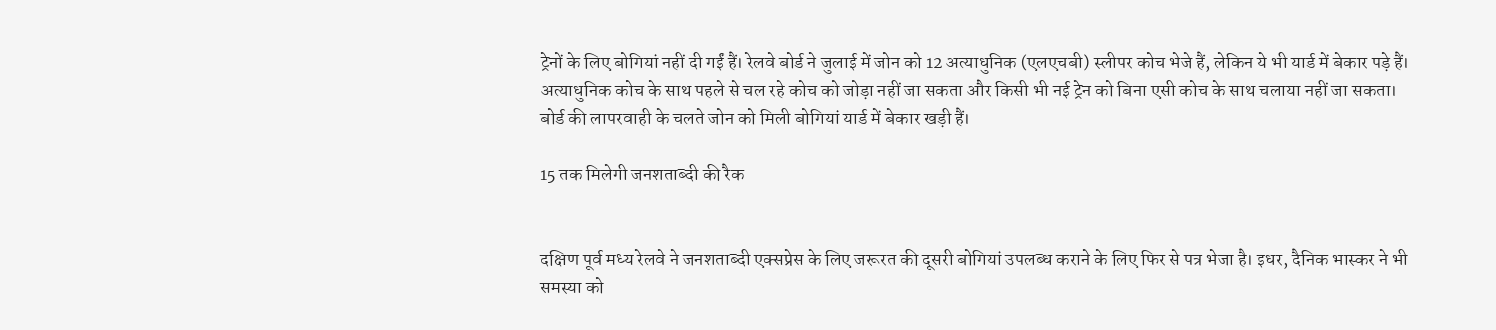ट्रेनों के लिए बोगियां नहीं दी गईं हैं। रेलवे बोर्ड ने जुलाई में जोन को 12 अत्याधुनिक (एलएचबी) स्लीपर कोच भेजे हैं, लेकिन ये भी यार्ड में बेकार पड़े हैं। अत्याधुनिक कोच के साथ पहले से चल रहे कोच को जोड़ा नहीं जा सकता और किसी भी नई ट्रेन को बिना एसी कोच के साथ चलाया नहीं जा सकता। बोर्ड की लापरवाही के चलते जोन को मिली बोगियां यार्ड में बेकार खड़ी हैं।

15 तक मिलेगी जनशताब्दी की रैक


दक्षिण पूर्व मध्य रेलवे ने जनशताब्दी एक्सप्रेस के लिए जरूरत की दूसरी बोगियां उपलब्ध कराने के लिए फिर से पत्र भेजा है। इधर, दैनिक भास्कर ने भी समस्या को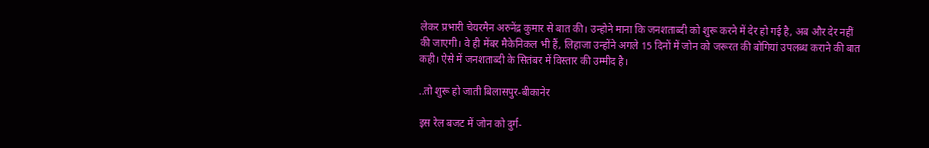लेकर प्रभारी चेयरमैन अरुनेंद्र कुमार से बात की। उन्होने माना कि जनशताब्दी को शुरू करने में देर हो गई है, अब और देर नहीं की जाएगी। वे ही मेंबर मैकेनिकल भी हैं, लिहाजा उन्होंने अगले 15 दिनों में जोन को जरूरत की बोगियां उपलब्ध कराने की बात कही। ऐसे में जनशताब्दी के सितंबर में विस्तार की उम्मीद है।

..तो शुरू हो जाती बिलासपुर-बीकानेर

इस रेल बजट में जोन को दुर्ग-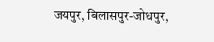जयपुर, बिलासपुर-जोधपुर,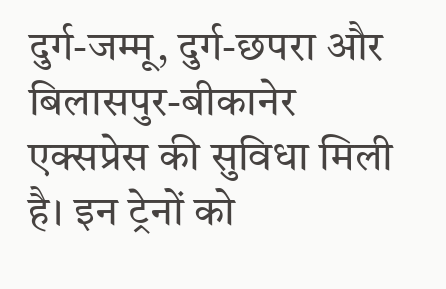दुर्ग-जम्मू, दुर्ग-छपरा और बिलासपुर-बीकानेर एक्सप्रेस की सुविधा मिली है। इन ट्रेनों को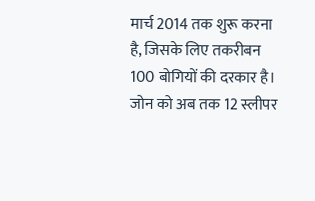मार्च 2014 तक शुरू करना है, जिसके लिए तकरीबन 100 बोगियों की दरकार है। जोन को अब तक 12 स्लीपर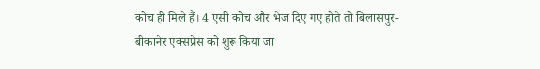कोच ही मिले हैं। 4 एसी कोच और भेज दिए गए होते तो बिलासपुर-बीकानेर एक्सप्रेस को शुरू किया जा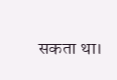सकता था।